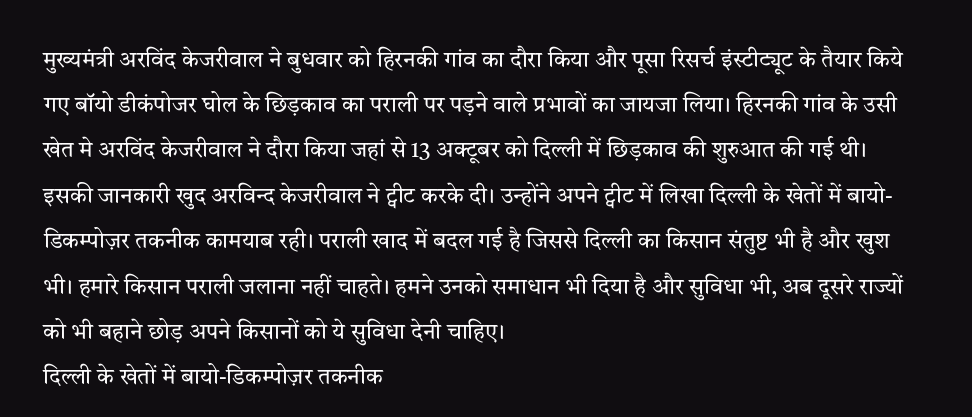मुख्यमंत्री अरविंद केजरीवाल ने बुधवार को हिरनकी गांव का दौरा किया और पूसा रिसर्च इंस्टीट्यूट के तैयार किये गए बॉयो डीकंपोजर घोल के छिड़काव का पराली पर पड़ने वाले प्रभावों का जायजा लिया। हिरनकी गांव के उसी खेत मे अरविंद केजरीवाल ने दौरा किया जहां से 13 अक्टूबर को दिल्ली में छिड़काव की शुरुआत की गई थी।
इसकी जानकारी खुद अरविन्द केजरीवाल ने ट्वीट करके दी। उन्होंने अपने ट्वीट में लिखा दिल्ली के खेतों में बायो-डिकम्पोज़र तकनीक कामयाब रही। पराली खाद में बदल गई है जिससे दिल्ली का किसान संतुष्ट भी है और खुश भी। हमारे किसान पराली जलाना नहीं चाहते। हमने उनको समाधान भी दिया है और सुविधा भी, अब दूसरे राज्यों को भी बहाने छोड़ अपने किसानों को ये सुविधा देनी चाहिए।
दिल्ली के खेतों में बायो-डिकम्पोज़र तकनीक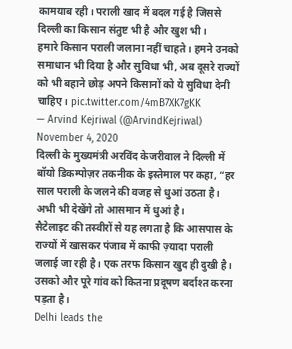कामयाब रही। पराली खाद में बदल गई है जिससे दिल्ली का किसान संतुष्ट भी है और खुश भी।
हमारे किसान पराली जलाना नहीं चाहते। हमने उनको समाधान भी दिया है और सुविधा भी, अब दूसरे राज्यों को भी बहाने छोड़ अपने किसानों को ये सुविधा देनी चाहिए। pic.twitter.com/4mB7XK7gKK
— Arvind Kejriwal (@ArvindKejriwal) November 4, 2020
दिल्ली के मुख्यमंत्री अरविंद केजरीवाल ने दिल्ली में बॉयो डिकम्पोज़र तकनीक के इस्तेमाल पर कहा, “हर साल पराली के जलने की वजह से धुआं उठता है। अभी भी देखेंगे तो आसमान में धुआं है।
सैटेलाइट की तस्वीरों से यह लगता है कि आसपास के राज्यों में खासकर पंजाब में काफी ज़्यादा पराली जलाई जा रही है। एक तरफ किसान खुद ही दुखी है। उसको और पूरे गांव को कितना प्रदूषण बर्दाश्त करना पड़ता है।
Delhi leads the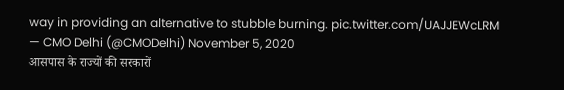way in providing an alternative to stubble burning. pic.twitter.com/UAJJEWcLRM
— CMO Delhi (@CMODelhi) November 5, 2020
आसपास के राज्यों की सरकारों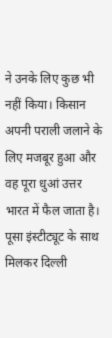ने उनके लिए कुछ भी नहीं किया। किसान अपनी पराली जलाने के लिए मजबूर हुआ और वह पूरा धुआं उत्तर भारत में फैल जाता है। पूसा इंस्टीट्यूट के साथ मिलकर दिल्ली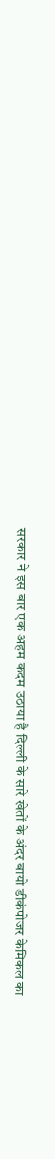सरकार ने इस बार एक अहम कदम उठाया है दिल्ली के सारे खेतों के अंदर बायो डीकंपोजर केमिकल का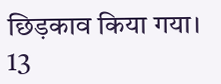छिड़काव किया गया।
13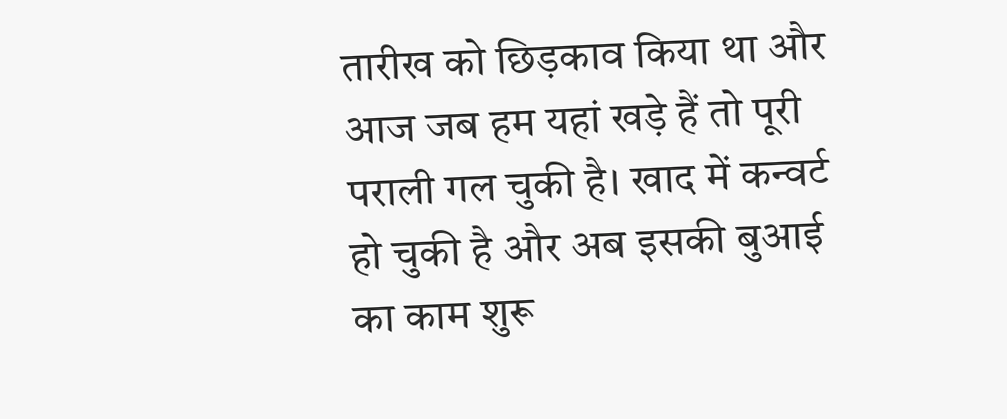तारीख को छिड़काव किया था और आज जब हम यहां खड़े हैं तो पूरी पराली गल चुकी है। खाद में कन्वर्ट हो चुकी है और अब इसकी बुआई का काम शुरू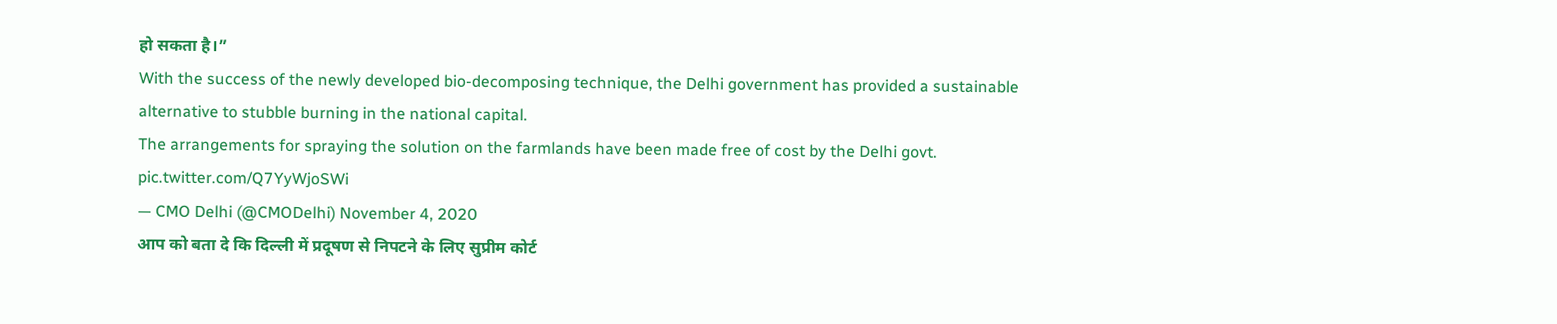हो सकता है।”
With the success of the newly developed bio-decomposing technique, the Delhi government has provided a sustainable alternative to stubble burning in the national capital.
The arrangements for spraying the solution on the farmlands have been made free of cost by the Delhi govt. pic.twitter.com/Q7YyWjoSWi
— CMO Delhi (@CMODelhi) November 4, 2020
आप को बता दे कि दिल्ली में प्रदूषण से निपटने के लिए सुप्रीम कोर्ट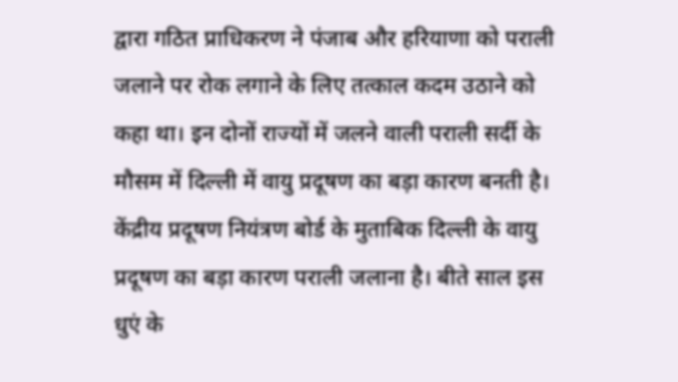द्वारा गठित प्राधिकरण ने पंजाब और हरियाणा को पराली जलाने पर रोक लगाने के लिए तत्काल कदम उठाने को कहा था। इन दोनों राज्यों में जलने वाली पराली सर्दी के मौसम में दिल्ली में वायु प्रदूषण का बड़ा कारण बनती है।
केंद्रीय प्रदूषण नियंत्रण बोर्ड के मुताबिक दिल्ली के वायु प्रदूषण का बड़ा कारण पराली जलाना है। बीते साल इस धुएं के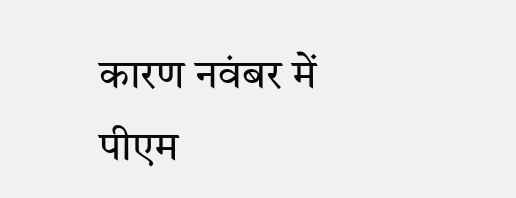कारण नवंबर में पीएम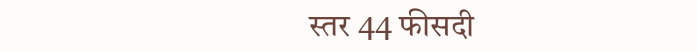स्तर 44 फीसदी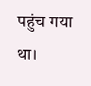पहुंच गया था।